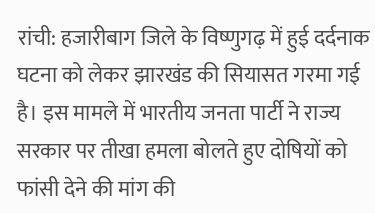रांची: हजारीबाग जिले के विष्णुगढ़ में हुई दर्दनाक घटना को लेकर झारखंड की सियासत गरमा गई है। इस मामले में भारतीय जनता पार्टी ने राज्य सरकार पर तीखा हमला बोलते हुए दोषियों को फांसी देने की मांग की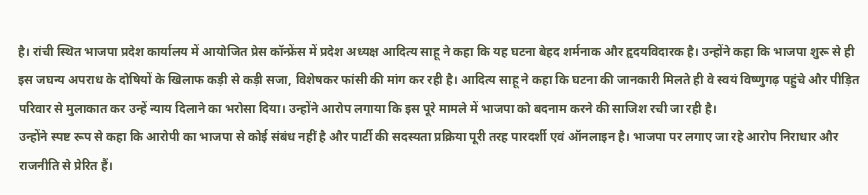है। रांची स्थित भाजपा प्रदेश कार्यालय में आयोजित प्रेस कॉन्फ्रेंस में प्रदेश अध्यक्ष आदित्य साहू ने कहा कि यह घटना बेहद शर्मनाक और हृदयविदारक है। उन्होंने कहा कि भाजपा शुरू से ही इस जघन्य अपराध के दोषियों के खिलाफ कड़ी से कड़ी सजा, विशेषकर फांसी की मांग कर रही है। आदित्य साहू ने कहा कि घटना की जानकारी मिलते ही वे स्वयं विष्णुगढ़ पहुंचे और पीड़ित परिवार से मुलाकात कर उन्हें न्याय दिलाने का भरोसा दिया। उन्होंने आरोप लगाया कि इस पूरे मामले में भाजपा को बदनाम करने की साजिश रची जा रही है।
उन्होंने स्पष्ट रूप से कहा कि आरोपी का भाजपा से कोई संबंध नहीं है और पार्टी की सदस्यता प्रक्रिया पूरी तरह पारदर्शी एवं ऑनलाइन है। भाजपा पर लगाए जा रहे आरोप निराधार और राजनीति से प्रेरित हैं।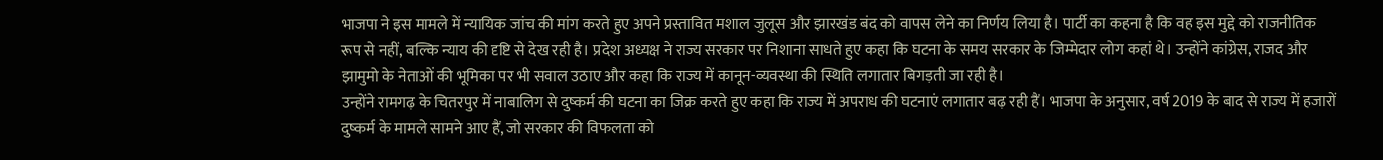भाजपा ने इस मामले में न्यायिक जांच की मांग करते हुए अपने प्रस्तावित मशाल जुलूस और झारखंड बंद को वापस लेने का निर्णय लिया है। पार्टी का कहना है कि वह इस मुद्दे को राजनीतिक रूप से नहीं, बल्कि न्याय की दृष्टि से देख रही है। प्रदेश अध्यक्ष ने राज्य सरकार पर निशाना साधते हुए कहा कि घटना के समय सरकार के जिम्मेदार लोग कहां थे। उन्होंने कांग्रेस, राजद और झामुमो के नेताओं की भूमिका पर भी सवाल उठाए और कहा कि राज्य में कानून-व्यवस्था की स्थिति लगातार बिगड़ती जा रही है।
उन्होंने रामगढ़ के चितरपुर में नाबालिग से दुष्कर्म की घटना का जिक्र करते हुए कहा कि राज्य में अपराध की घटनाएं लगातार बढ़ रही हैं। भाजपा के अनुसार, वर्ष 2019 के बाद से राज्य में हजारों दुष्कर्म के मामले सामने आए हैं, जो सरकार की विफलता को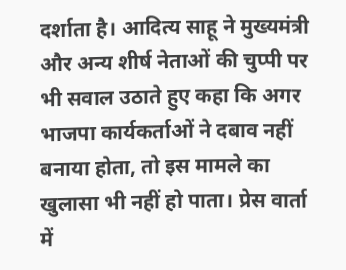दर्शाता है। आदित्य साहू ने मुख्यमंत्री और अन्य शीर्ष नेताओं की चुप्पी पर भी सवाल उठाते हुए कहा कि अगर भाजपा कार्यकर्ताओं ने दबाव नहीं बनाया होता, तो इस मामले का खुलासा भी नहीं हो पाता। प्रेस वार्ता में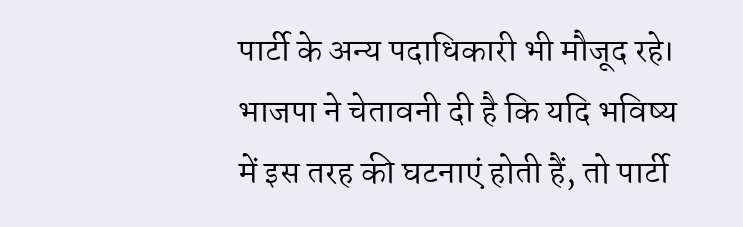पार्टी के अन्य पदाधिकारी भी मौजूद रहे। भाजपा ने चेतावनी दी है कि यदि भविष्य में इस तरह की घटनाएं होती हैं, तो पार्टी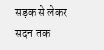सड़क से लेकर सदन तक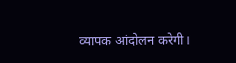व्यापक आंदोलन करेगी।